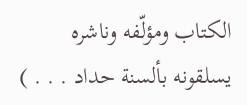الكتاب ومؤلّفه وناشره يسلقونه بألسنة حداد . . . )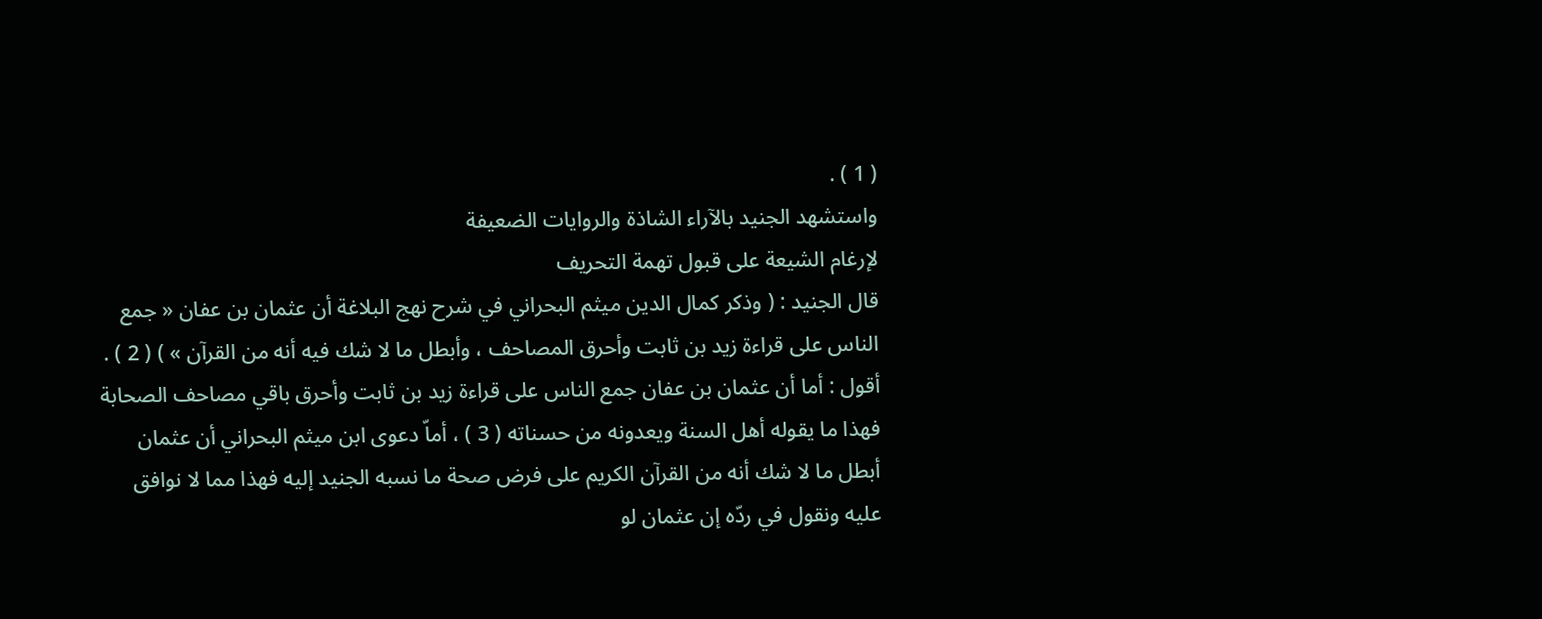( 1 ) .
واستشهد الجنيد بالآراء الشاذة والروايات الضعيفة
لإرغام الشيعة على قبول تهمة التحريف
قال الجنيد : ( وذكر كمال الدين ميثم البحراني في شرح نهج البلاغة أن عثمان بن عفان « جمع الناس على قراءة زيد بن ثابت وأحرق المصاحف ، وأبطل ما لا شك فيه أنه من القرآن » ) ( 2 ) .
أقول : أما أن عثمان بن عفان جمع الناس على قراءة زيد بن ثابت وأحرق باقي مصاحف الصحابة فهذا ما يقوله أهل السنة ويعدونه من حسناته ( 3 ) ، أماّ دعوى ابن ميثم البحراني أن عثمان أبطل ما لا شك أنه من القرآن الكريم على فرض صحة ما نسبه الجنيد إليه فهذا مما لا نوافق عليه ونقول في ردّه إن عثمان لو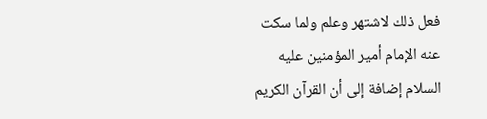فعل ذلك لاشتهر وعلم ولما سكت عنه الإمام أمير المؤمنين عليه السلام إضافة إلى أن القرآن الكريم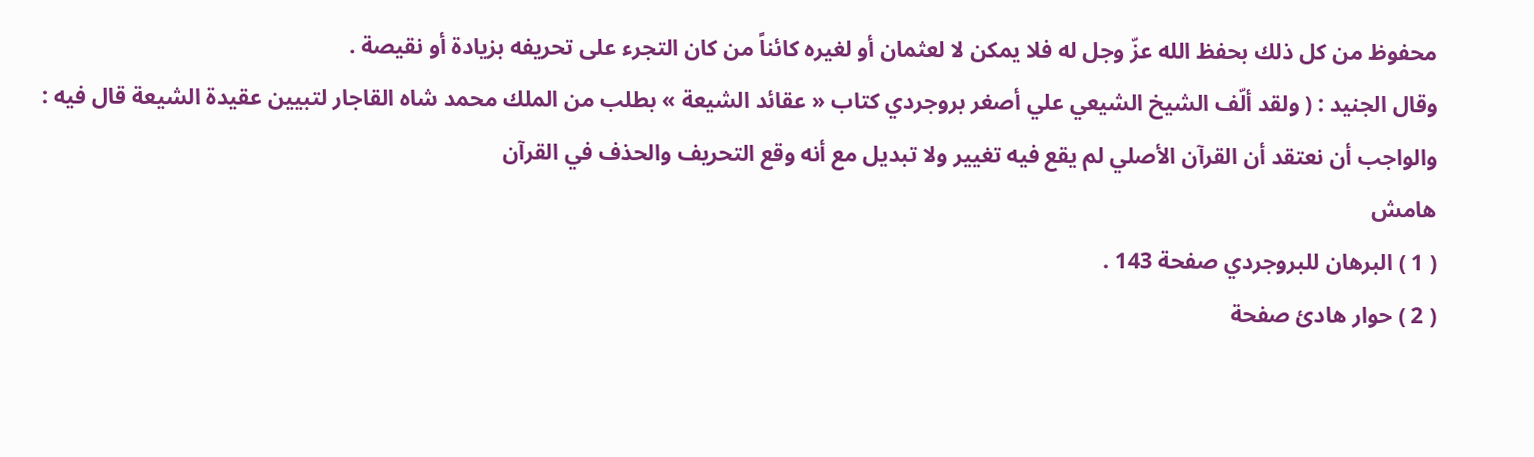محفوظ من كل ذلك بحفظ الله عزّ وجل له فلا يمكن لا لعثمان أو لغيره كائناً من كان التجرء على تحريفه بزيادة أو نقيصة .
وقال الجنيد : ( ولقد ألّف الشيخ الشيعي علي أصغر بروجردي كتاب « عقائد الشيعة » بطلب من الملك محمد شاه القاجار لتبيين عقيدة الشيعة قال فيه : والواجب أن نعتقد أن القرآن الأصلي لم يقع فيه تغيير ولا تبديل مع أنه وقع التحريف والحذف في القرآن
هامش
( 1 ) البرهان للبروجردي صفحة 143 .
( 2 ) حوار هادئ صفحة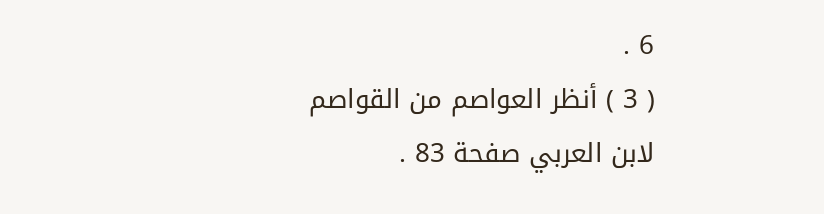6 .
( 3 ) أنظر العواصم من القواصم لابن العربي صفحة 83 .